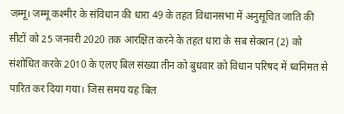जम्मू। जम्मू कश्मीर के संविधान की धारा 49 के तहत विधानसभा में अनुसूचित जाति की सीटों को 25 जनवरी 2020 तक आरक्षित करने के तहत धारा के सब सेक्शन (2) को संशोधित करके 2010 के एलए बिल संख्या तीन को बुधवार को विधान परिषद में ध्वनिमत से पारित कर दिया गया। जिस समय यह बिल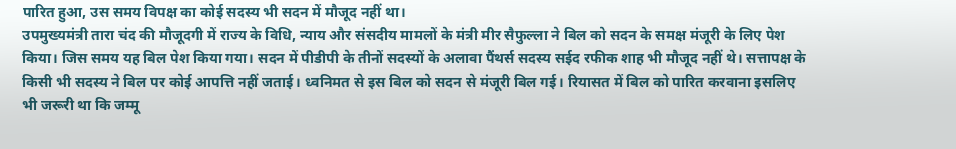पारित हुआ, उस समय विपक्ष का कोई सदस्य भी सदन में मौजूद नहीं था।
उपमुख्यमंत्री तारा चंद की मौजूदगी में राज्य के विधि, न्याय और संसदीय मामलों के मंत्री मीर सैफुल्ला ने बिल को सदन के समक्ष मंजूरी के लिए पेश किया। जिस समय यह बिल पेश किया गया। सदन में पीडीपी के तीनों सदस्यों के अलावा पैंथर्स सदस्य सईद रफीक शाह भी मौजूद नहीं थे। सत्तापक्ष के किसी भी सदस्य ने बिल पर कोई आपत्ति नहीं जताई। ध्वनिमत से इस बिल को सदन से मंजूरी बिल गई। रियासत में बिल को पारित करवाना इसलिए भी जरूरी था कि जम्मू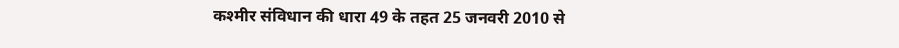कश्मीर संविधान की धारा 49 के तहत 25 जनवरी 2010 से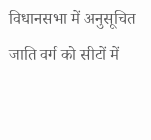विधानसभा में अनुसूचित जाति वर्ग को सीटों में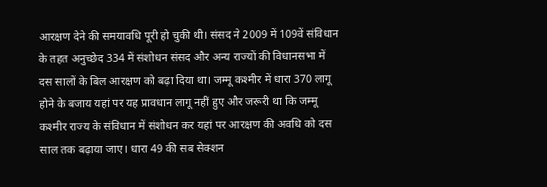आरक्षण देने की समयावधि पूरी हो चुकी थी। संसद ने 2009 में 109वें संविधान के तहत अनुच्छेद 334 में संशोधन संसद और अन्य राज्यों की विधानसभा में दस सालों के बिल आरक्षण को बढ़ा दिया था। जम्मू कश्मीर में धारा 370 लागू होने के बजाय यहां पर यह प्रावधान लागू नहीं हुए और जरूरी था कि जम्मू कश्मीर राज्य के संविधान में संशोधन कर यहां पर आरक्षण की अवधि को दस साल तक बढ़ाया जाए। धारा 49 की सब सेक्शन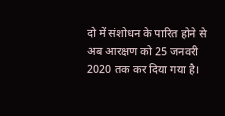दो में संशोधन के पारित होने से अब आरक्षण को 25 जनवरी 2020 तक कर दिया गया है।